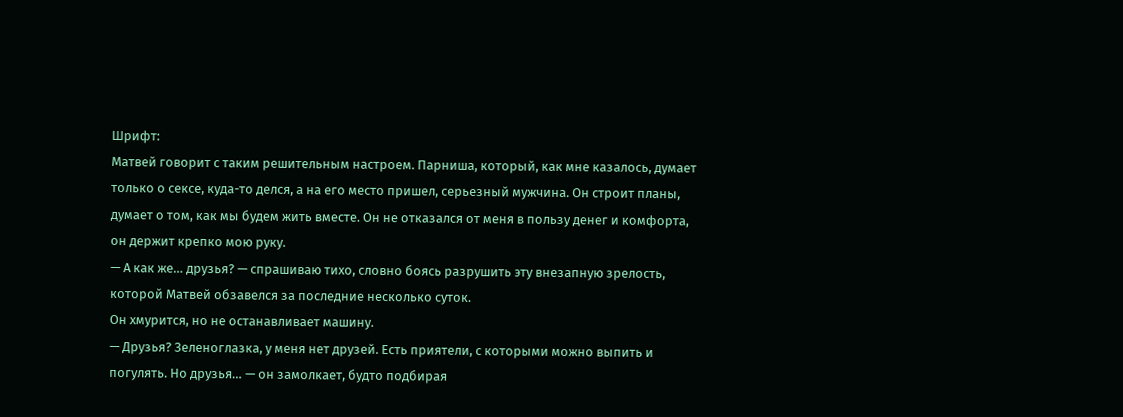Шрифт:
Матвей говорит с таким решительным настроем. Парниша, который, как мне казалось, думает только о сексе, куда-то делся, а на его место пришел, серьезный мужчина. Он строит планы, думает о том, как мы будем жить вместе. Он не отказался от меня в пользу денег и комфорта, он держит крепко мою руку.
— А как же… друзья? — спрашиваю тихо, словно боясь разрушить эту внезапную зрелость, которой Матвей обзавелся за последние несколько суток.
Он хмурится, но не останавливает машину.
— Друзья? Зеленоглазка, у меня нет друзей. Есть приятели, с которыми можно выпить и погулять. Но друзья… — он замолкает, будто подбирая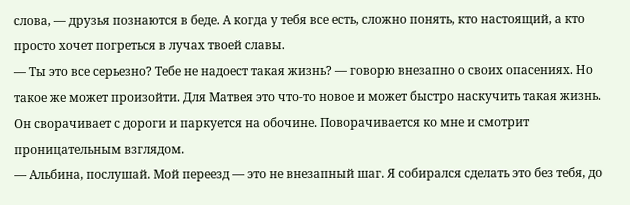слова, — друзья познаются в беде. А когда у тебя все есть, сложно понять, кто настоящий, а кто просто хочет погреться в лучах твоей славы.
— Ты это все серьезно? Тебе не надоест такая жизнь? — говорю внезапно о своих опасениях. Но такое же может произойти. Для Матвея это что-то новое и может быстро наскучить такая жизнь.
Он сворачивает с дороги и паркуется на обочине. Поворачивается ко мне и смотрит проницательным взглядом.
— Альбина, послушай. Мой переезд — это не внезапный шаг. Я собирался сделать это без тебя, до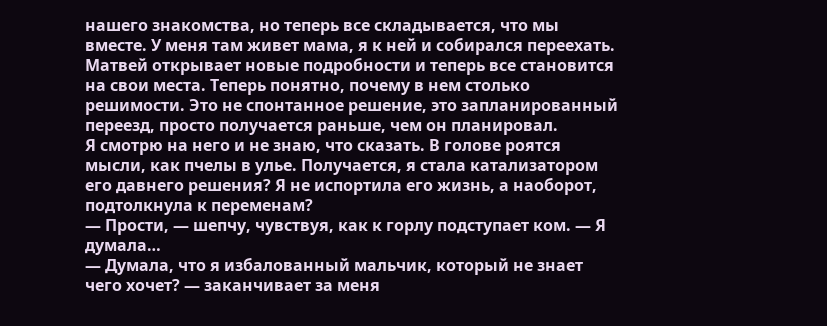нашего знакомства, но теперь все складывается, что мы вместе. У меня там живет мама, я к ней и собирался переехать.
Матвей открывает новые подробности и теперь все становится на свои места. Теперь понятно, почему в нем столько решимости. Это не спонтанное решение, это запланированный переезд, просто получается раньше, чем он планировал.
Я смотрю на него и не знаю, что сказать. В голове роятся мысли, как пчелы в улье. Получается, я стала катализатором его давнего решения? Я не испортила его жизнь, а наоборот, подтолкнула к переменам?
— Прости, — шепчу, чувствуя, как к горлу подступает ком. — Я думала…
— Думала, что я избалованный мальчик, который не знает чего хочет? — заканчивает за меня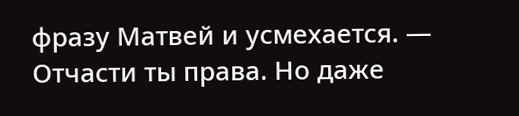фразу Матвей и усмехается. — Отчасти ты права. Но даже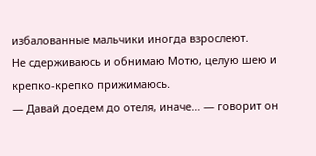избалованные мальчики иногда взрослеют.
Не сдерживаюсь и обнимаю Мотю, целую шею и крепко-крепко прижимаюсь.
— Давай доедем до отеля, иначе… — говорит он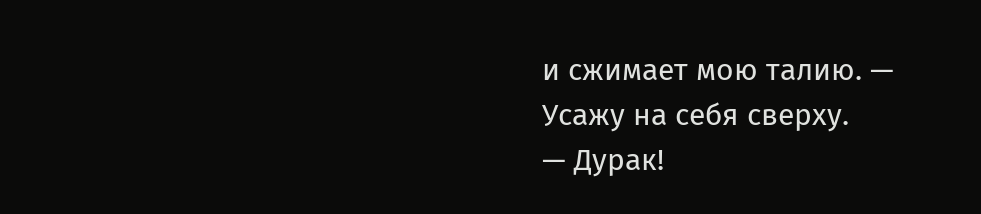и сжимает мою талию. — Усажу на себя сверху.
— Дурак!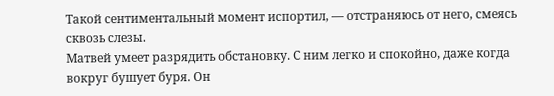Такой сентиментальный момент испортил, — отстраняюсь от него, смеясь сквозь слезы.
Матвей умеет разрядить обстановку. С ним легко и спокойно, даже когда вокруг бушует буря. Он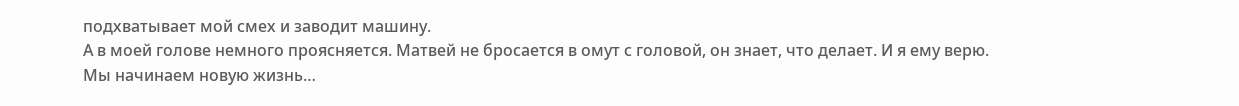подхватывает мой смех и заводит машину.
А в моей голове немного проясняется. Матвей не бросается в омут с головой, он знает, что делает. И я ему верю.
Мы начинаем новую жизнь…